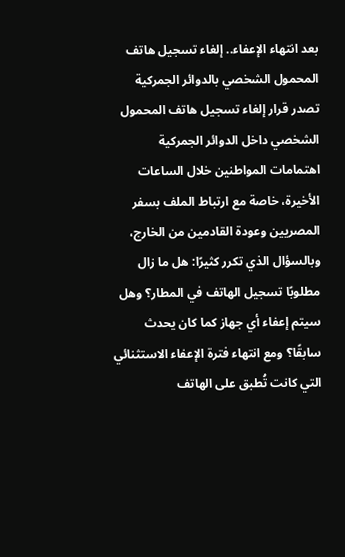بعد انتهاء الإعفاء.. إلغاء تسجيل هاتف المحمول الشخصي بالدوائر الجمركية
تصدر قرار إلغاء تسجيل هاتف المحمول الشخصي داخل الدوائر الجمركية اهتمامات المواطنين خلال الساعات الأخيرة، خاصة مع ارتباط الملف بسفر المصريين وعودة القادمين من الخارج، وبالسؤال الذي تكرر كثيرًا: هل ما زال مطلوبًا تسجيل الهاتف في المطار؟ وهل سيتم إعفاء أي جهاز كما كان يحدث سابقًا؟ ومع انتهاء فترة الإعفاء الاستثنائي التي كانت تُطبق على الهاتف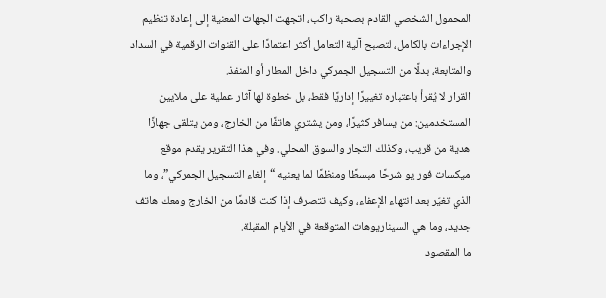المحمول الشخصي القادم بصحبة راكب، اتجهت الجهات المعنية إلى إعادة تنظيم الإجراءات بالكامل، لتصبح آلية التعامل أكثر اعتمادًا على القنوات الرقمية في السداد والمتابعة، بدلًا من التسجيل الجمركي داخل المطار أو المنفذ.
القرار لا يُقرأ باعتباره تغييرًا إداريًا فقط، بل خطوة لها آثار عملية على ملايين المستخدمين: من يسافر كثيرًا، ومن يشتري هاتفًا من الخارج، ومن يتلقى جهازًا هدية من قريب، وكذلك التجار والسوق المحلي. وفي هذا التقرير يقدم موقع ميكسات فور يو شرحًا مبسطًا ومنظمًا لما يعنيه “إلغاء التسجيل الجمركي”، وما الذي تغيّر بعد انتهاء الإعفاء، وكيف تتصرف إذا كنت قادمًا من الخارج ومعك هاتف جديد، وما هي السيناريوهات المتوقعة في الأيام المقبلة.
ما المقصود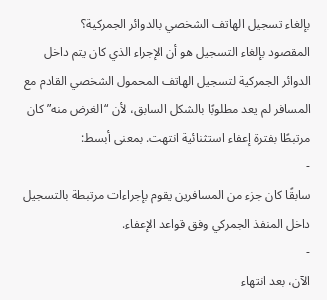بإلغاء تسجيل الهاتف الشخصي بالدوائر الجمركية؟
المقصود بإلغاء التسجيل هو أن الإجراء الذي كان يتم داخل الدوائر الجمركية لتسجيل الهاتف المحمول الشخصي القادم مع المسافر لم يعد مطلوبًا بالشكل السابق، لأن “الغرض منه” كان مرتبطًا بفترة إعفاء استثنائية انتهت. بمعنى أبسط:
-
سابقًا كان جزء من المسافرين يقوم بإجراءات مرتبطة بالتسجيل داخل المنفذ الجمركي وفق قواعد الإعفاء.
-
الآن، بعد انتهاء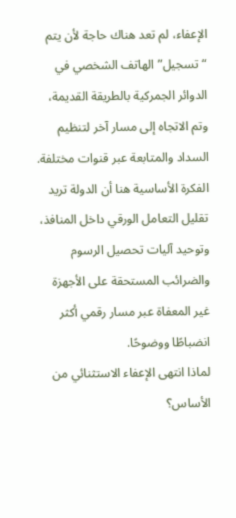الإعفاء، لم تعد هناك حاجة لأن يتم “تسجيل” الهاتف الشخصي في الدوائر الجمركية بالطريقة القديمة، وتم الاتجاه إلى مسار آخر لتنظيم السداد والمتابعة عبر قنوات مختلفة.
الفكرة الأساسية هنا أن الدولة تريد تقليل التعامل الورقي داخل المنافذ، وتوحيد آليات تحصيل الرسوم والضرائب المستحقة على الأجهزة غير المعفاة عبر مسار رقمي أكثر انضباطًا ووضوحًا.
لماذا انتهى الإعفاء الاستثنائي من الأساس؟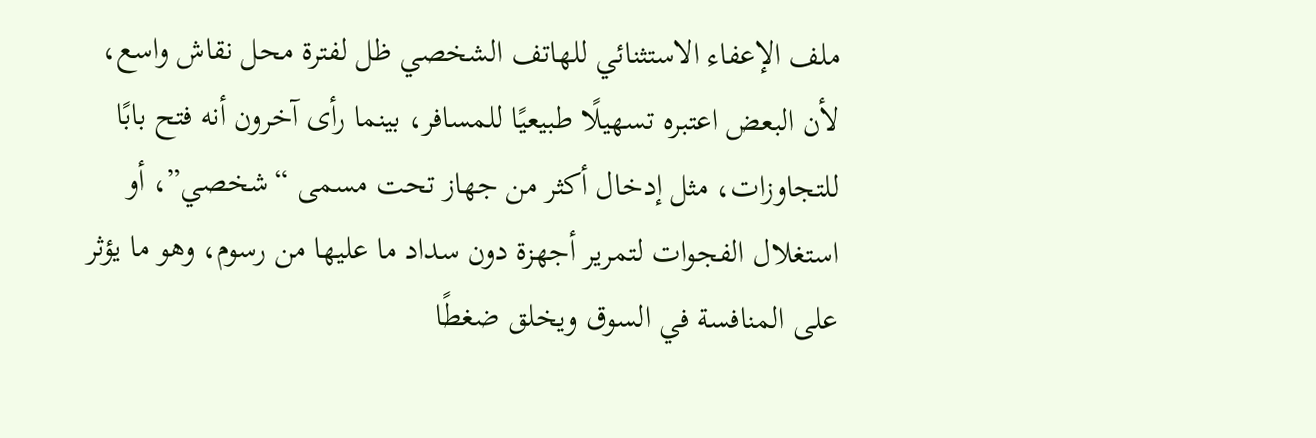ملف الإعفاء الاستثنائي للهاتف الشخصي ظل لفترة محل نقاش واسع، لأن البعض اعتبره تسهيلًا طبيعيًا للمسافر، بينما رأى آخرون أنه فتح بابًا للتجاوزات، مثل إدخال أكثر من جهاز تحت مسمى “شخصي”، أو استغلال الفجوات لتمرير أجهزة دون سداد ما عليها من رسوم، وهو ما يؤثر على المنافسة في السوق ويخلق ضغطًا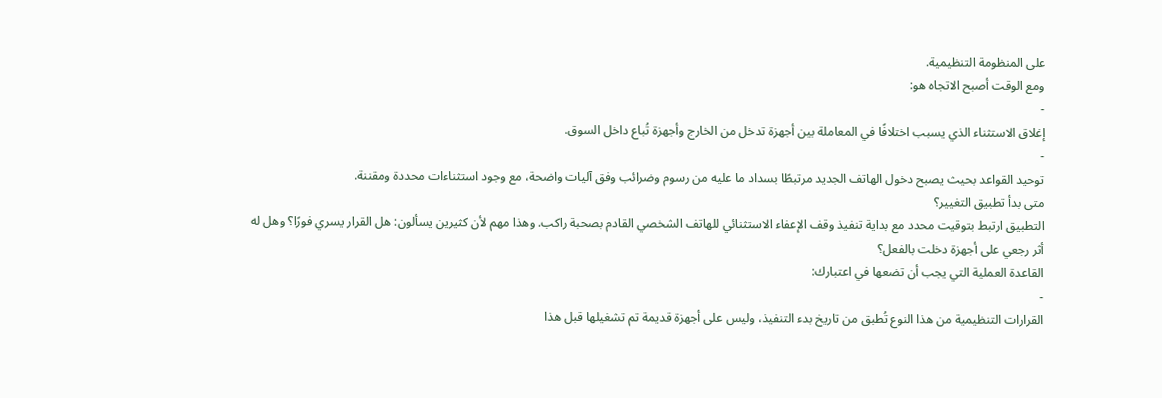على المنظومة التنظيمية.
ومع الوقت أصبح الاتجاه هو:
-
إغلاق الاستثناء الذي يسبب اختلافًا في المعاملة بين أجهزة تدخل من الخارج وأجهزة تُباع داخل السوق.
-
توحيد القواعد بحيث يصبح دخول الهاتف الجديد مرتبطًا بسداد ما عليه من رسوم وضرائب وفق آليات واضحة، مع وجود استثناءات محددة ومقننة.
متى بدأ تطبيق التغيير؟
التطبيق ارتبط بتوقيت محدد مع بداية تنفيذ وقف الإعفاء الاستثنائي للهاتف الشخصي القادم بصحبة راكب. وهذا مهم لأن كثيرين يسألون: هل القرار يسري فورًا؟ وهل له أثر رجعي على أجهزة دخلت بالفعل؟
القاعدة العملية التي يجب أن تضعها في اعتبارك:
-
القرارات التنظيمية من هذا النوع تُطبق من تاريخ بدء التنفيذ، وليس على أجهزة قديمة تم تشغيلها قبل هذا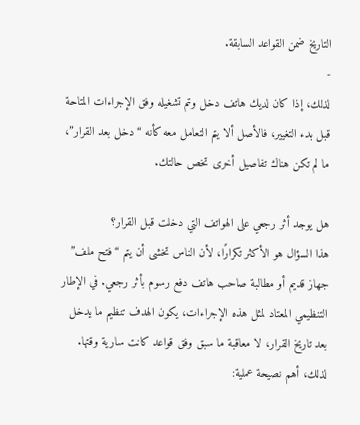التاريخ ضمن القواعد السابقة.
-
لذلك، إذا كان لديك هاتف دخل وتم تشغيله وفق الإجراءات المتاحة قبل بدء التغيير، فالأصل ألا يتم التعامل معه كأنه “دخل بعد القرار”، ما لم تكن هناك تفاصيل أخرى تخص حالتك.

هل يوجد أثر رجعي على الهواتف التي دخلت قبل القرار؟
هذا السؤال هو الأكثر تكرارًا، لأن الناس تخشى أن يتم “فتح ملف” جهاز قديم أو مطالبة صاحب هاتف دفع رسوم بأثر رجعي. في الإطار التنظيمي المعتاد لمثل هذه الإجراءات، يكون الهدف تنظيم ما يدخل بعد تاريخ القرار، لا معاقبة ما سبق وفق قواعد كانت سارية وقتها.
لذلك، أهم نصيحة عملية: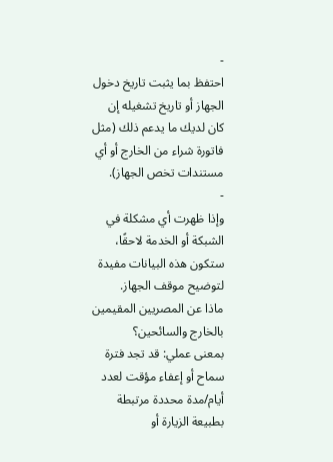-
احتفظ بما يثبت تاريخ دخول الجهاز أو تاريخ تشغيله إن كان لديك ما يدعم ذلك (مثل فاتورة شراء من الخارج أو أي مستندات تخص الجهاز).
-
وإذا ظهرت أي مشكلة في الشبكة أو الخدمة لاحقًا، ستكون هذه البيانات مفيدة لتوضيح موقف الجهاز.
ماذا عن المصريين المقيمين بالخارج والسائحين؟
بمعنى عملي: قد تجد فترة سماح أو إعفاء مؤقت لعدد أيام/مدة محددة مرتبطة بطبيعة الزيارة أو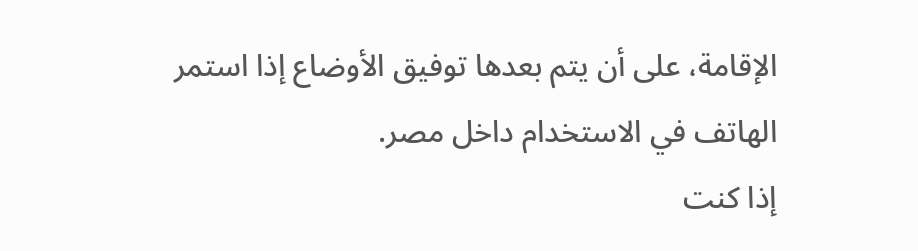الإقامة، على أن يتم بعدها توفيق الأوضاع إذا استمر الهاتف في الاستخدام داخل مصر.
إذا كنت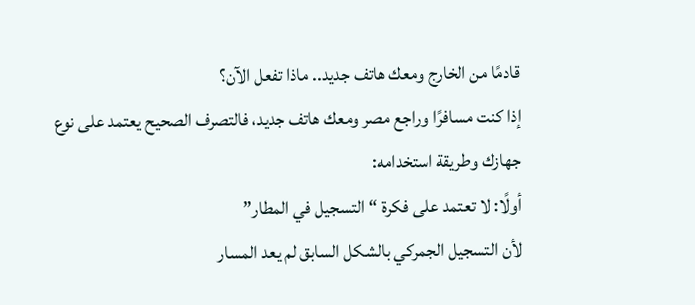قادمًا من الخارج ومعك هاتف جديد.. ماذا تفعل الآن؟
إذا كنت مسافرًا وراجع مصر ومعك هاتف جديد، فالتصرف الصحيح يعتمد على نوع جهازك وطريقة استخدامه:
أولًا: لا تعتمد على فكرة “التسجيل في المطار”
لأن التسجيل الجمركي بالشكل السابق لم يعد المسار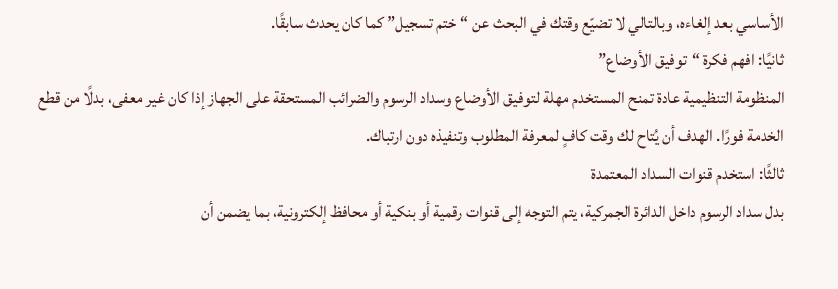الأساسي بعد إلغاءه، وبالتالي لا تضيّع وقتك في البحث عن “ختم تسجيل” كما كان يحدث سابقًا.
ثانيًا: افهم فكرة “توفيق الأوضاع”
المنظومة التنظيمية عادة تمنح المستخدم مهلة لتوفيق الأوضاع وسداد الرسوم والضرائب المستحقة على الجهاز إذا كان غير معفى، بدلًا من قطع الخدمة فورًا. الهدف أن يُتاح لك وقت كافٍ لمعرفة المطلوب وتنفيذه دون ارتباك.
ثالثًا: استخدم قنوات السداد المعتمدة
بدل سداد الرسوم داخل الدائرة الجمركية، يتم التوجه إلى قنوات رقمية أو بنكية أو محافظ إلكترونية، بما يضمن أن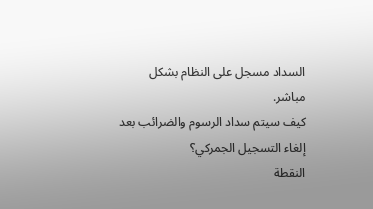السداد مسجل على النظام بشكل مباشر.
كيف سيتم سداد الرسوم والضرائب بعد إلغاء التسجيل الجمركي؟
النقطة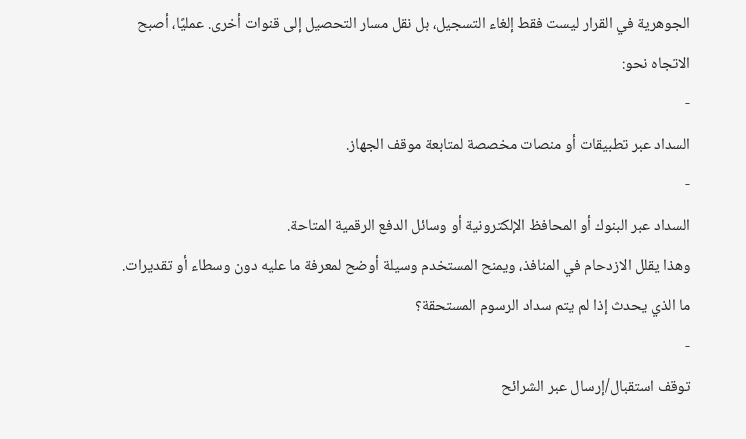الجوهرية في القرار ليست فقط إلغاء التسجيل، بل نقل مسار التحصيل إلى قنوات أخرى. عمليًا، أصبح الاتجاه نحو:
-
السداد عبر تطبيقات أو منصات مخصصة لمتابعة موقف الجهاز.
-
السداد عبر البنوك أو المحافظ الإلكترونية أو وسائل الدفع الرقمية المتاحة.
وهذا يقلل الازدحام في المنافذ، ويمنح المستخدم وسيلة أوضح لمعرفة ما عليه دون وسطاء أو تقديرات.
ما الذي يحدث إذا لم يتم سداد الرسوم المستحقة؟
-
توقف استقبال/إرسال عبر الشرائح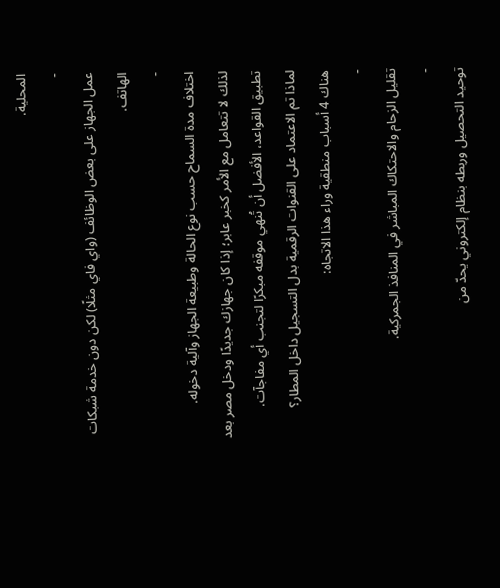المحلية.
-
عمل الجهاز على بعض الوظائف (واي فاي مثلًا) لكن دون خدمة شبكات الهاتف.
-
اختلاف مدة السماح حسب نوع الحالة وطبيعة الجهاز وآلية دخوله.
لذلك لا تتعامل مع الأمر كخبر عابر؛ إذا كان جهازك جديدًا ودخل مصر بعد تطبيق القواعد، الأفضل أن تُنهي موقفه مبكرًا لتجنب أي مفاجآت.
لماذا تم الاعتماد على القنوات الرقمية بدل التسجيل داخل المطار؟
هناك 4 أسباب منطقية وراء هذا الاتجاه:
-
تقليل الزحام والاحتكاك المباشر في المنافذ الجمركية.
-
توحيد التحصيل وربطه بنظام إلكتروني يحدّ من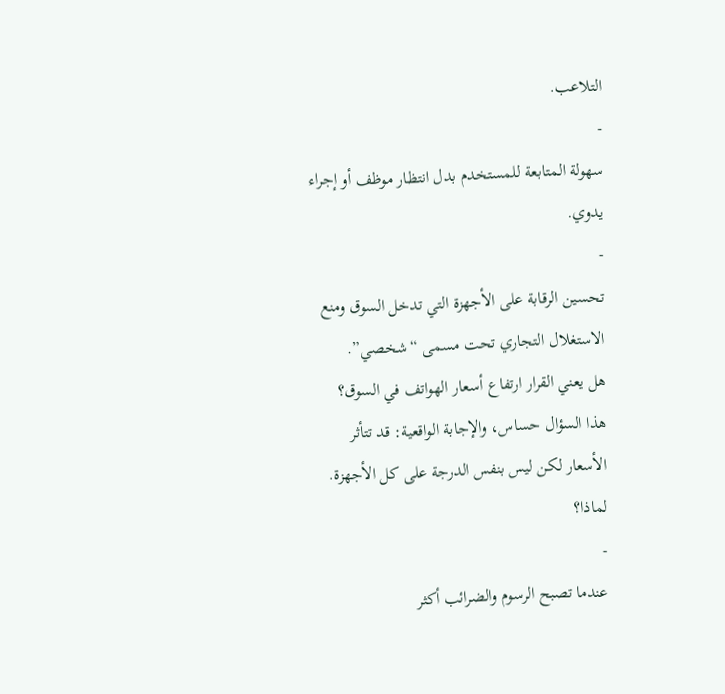التلاعب.
-
سهولة المتابعة للمستخدم بدل انتظار موظف أو إجراء يدوي.
-
تحسين الرقابة على الأجهزة التي تدخل السوق ومنع الاستغلال التجاري تحت مسمى “شخصي”.
هل يعني القرار ارتفاع أسعار الهواتف في السوق؟
هذا السؤال حساس، والإجابة الواقعية: قد تتأثر الأسعار لكن ليس بنفس الدرجة على كل الأجهزة. لماذا؟
-
عندما تصبح الرسوم والضرائب أكثر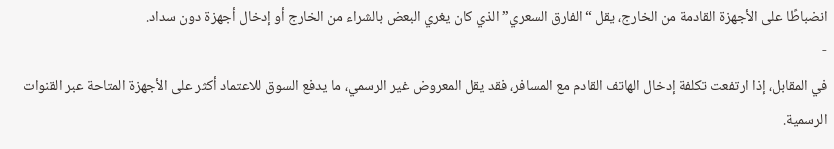انضباطًا على الأجهزة القادمة من الخارج، يقل “الفارق السعري” الذي كان يغري البعض بالشراء من الخارج أو إدخال أجهزة دون سداد.
-
في المقابل، إذا ارتفعت تكلفة إدخال الهاتف القادم مع المسافر، فقد يقل المعروض غير الرسمي، ما يدفع السوق للاعتماد أكثر على الأجهزة المتاحة عبر القنوات الرسمية.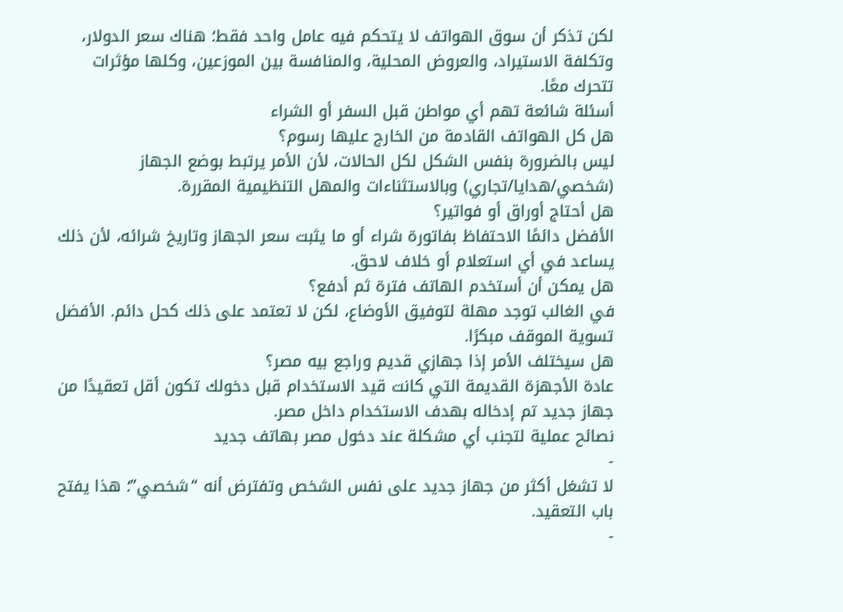لكن تذكر أن سوق الهواتف لا يتحكم فيه عامل واحد فقط؛ هناك سعر الدولار، وتكلفة الاستيراد، والعروض المحلية، والمنافسة بين الموزعين، وكلها مؤثرات تتحرك معًا.
أسئلة شائعة تهم أي مواطن قبل السفر أو الشراء
هل كل الهواتف القادمة من الخارج عليها رسوم؟
ليس بالضرورة بنفس الشكل لكل الحالات، لأن الأمر يرتبط بوضع الجهاز (شخصي/هدايا/تجاري) وبالاستثناءات والمهل التنظيمية المقررة.
هل أحتاج أوراق أو فواتير؟
الأفضل دائمًا الاحتفاظ بفاتورة شراء أو ما يثبت سعر الجهاز وتاريخ شرائه، لأن ذلك يساعد في أي استعلام أو خلاف لاحق.
هل يمكن أن أستخدم الهاتف فترة ثم أدفع؟
في الغالب توجد مهلة لتوفيق الأوضاع، لكن لا تعتمد على ذلك كحل دائم. الأفضل تسوية الموقف مبكرًا.
هل سيختلف الأمر إذا جهازي قديم وراجع بيه مصر؟
عادة الأجهزة القديمة التي كانت قيد الاستخدام قبل دخولك تكون أقل تعقيدًا من جهاز جديد تم إدخاله بهدف الاستخدام داخل مصر.
نصائح عملية لتجنب أي مشكلة عند دخول مصر بهاتف جديد
-
لا تشغل أكثر من جهاز جديد على نفس الشخص وتفترض أنه “شخصي”؛ هذا يفتح باب التعقيد.
-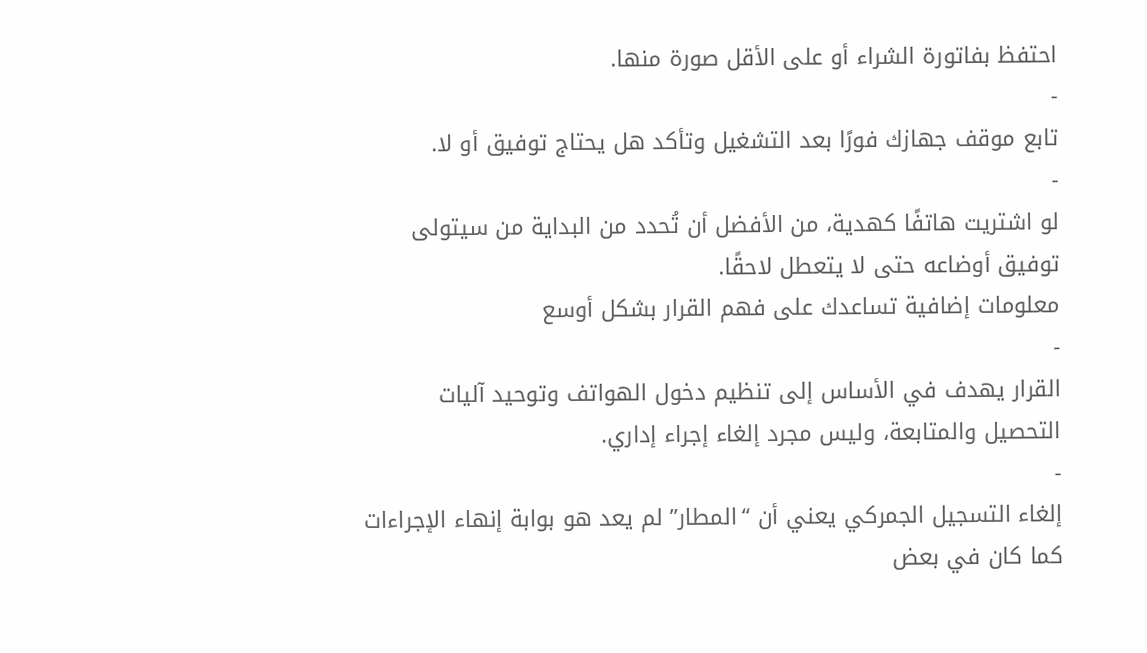احتفظ بفاتورة الشراء أو على الأقل صورة منها.
-
تابع موقف جهازك فورًا بعد التشغيل وتأكد هل يحتاج توفيق أو لا.
-
لو اشتريت هاتفًا كهدية، من الأفضل أن تُحدد من البداية من سيتولى توفيق أوضاعه حتى لا يتعطل لاحقًا.
معلومات إضافية تساعدك على فهم القرار بشكل أوسع
-
القرار يهدف في الأساس إلى تنظيم دخول الهواتف وتوحيد آليات التحصيل والمتابعة، وليس مجرد إلغاء إجراء إداري.
-
إلغاء التسجيل الجمركي يعني أن “المطار” لم يعد هو بوابة إنهاء الإجراءات كما كان في بعض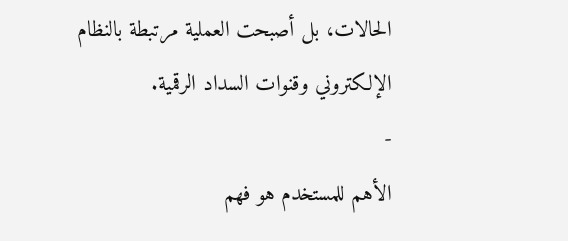الحالات، بل أصبحت العملية مرتبطة بالنظام الإلكتروني وقنوات السداد الرقمية.
-
الأهم للمستخدم هو فهم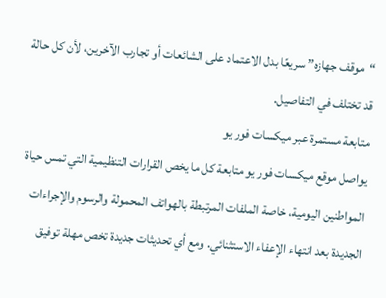“موقف جهازه” سريعًا بدل الاعتماد على الشائعات أو تجارب الآخرين، لأن كل حالة قد تختلف في التفاصيل.
متابعة مستمرة عبر ميكسات فور يو
يواصل موقع ميكسات فور يو متابعة كل ما يخص القرارات التنظيمية التي تمس حياة المواطنين اليومية، خاصة الملفات المرتبطة بالهواتف المحمولة والرسوم والإجراءات الجديدة بعد انتهاء الإعفاء الاستثنائي. ومع أي تحديثات جديدة تخص مهلة توفيق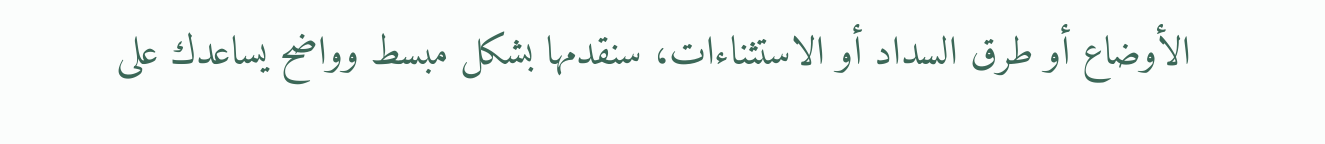الأوضاع أو طرق السداد أو الاستثناءات، سنقدمها بشكل مبسط وواضح يساعدك على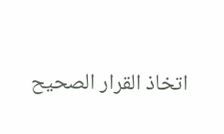اتخاذ القرار الصحيح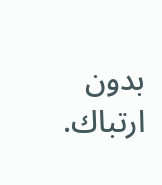بدون ارتباك.